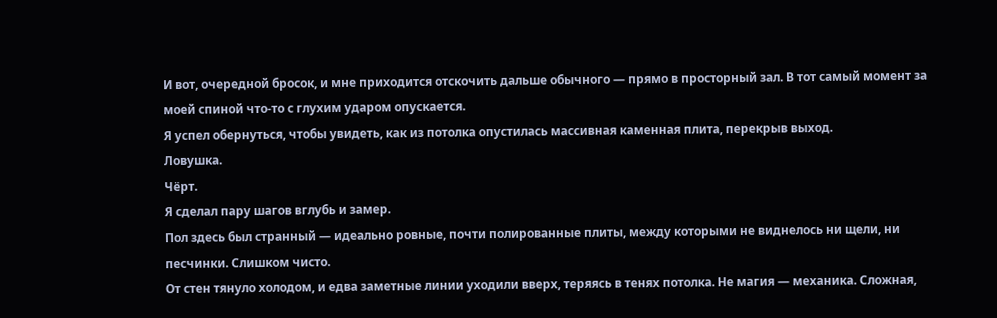И вот, очередной бросок, и мне приходится отскочить дальше обычного — прямо в просторный зал. В тот самый момент за моей спиной что-то с глухим ударом опускается.
Я успел обернуться, чтобы увидеть, как из потолка опустилась массивная каменная плита, перекрыв выход.
Ловушка.
Чёрт.
Я сделал пару шагов вглубь и замер.
Пол здесь был странный — идеально ровные, почти полированные плиты, между которыми не виднелось ни щели, ни песчинки. Слишком чисто.
От стен тянуло холодом, и едва заметные линии уходили вверх, теряясь в тенях потолка. Не магия — механика. Сложная,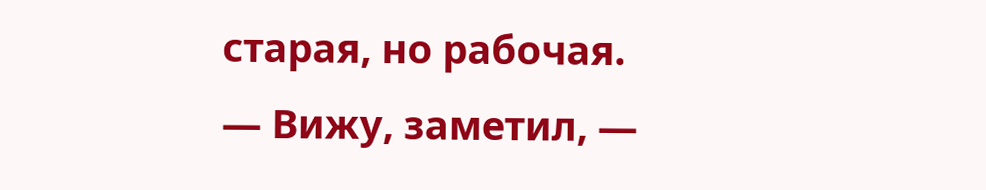старая, но рабочая.
— Вижу, заметил, —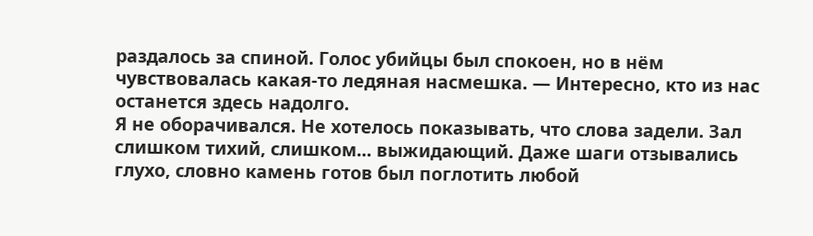раздалось за спиной. Голос убийцы был спокоен, но в нём чувствовалась какая-то ледяная насмешка. — Интересно, кто из нас останется здесь надолго.
Я не оборачивался. Не хотелось показывать, что слова задели. Зал слишком тихий, слишком... выжидающий. Даже шаги отзывались глухо, словно камень готов был поглотить любой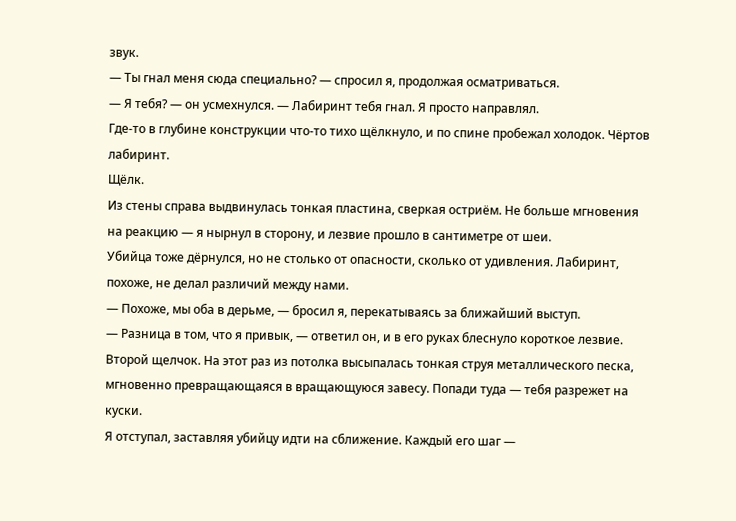звук.
— Ты гнал меня сюда специально? — спросил я, продолжая осматриваться.
— Я тебя? — он усмехнулся. — Лабиринт тебя гнал. Я просто направлял.
Где-то в глубине конструкции что-то тихо щёлкнуло, и по спине пробежал холодок. Чёртов лабиринт.
Щёлк.
Из стены справа выдвинулась тонкая пластина, сверкая остриём. Не больше мгновения на реакцию — я нырнул в сторону, и лезвие прошло в сантиметре от шеи.
Убийца тоже дёрнулся, но не столько от опасности, сколько от удивления. Лабиринт, похоже, не делал различий между нами.
— Похоже, мы оба в дерьме, — бросил я, перекатываясь за ближайший выступ.
— Разница в том, что я привык, — ответил он, и в его руках блеснуло короткое лезвие.
Второй щелчок. На этот раз из потолка высыпалась тонкая струя металлического песка, мгновенно превращающаяся в вращающуюся завесу. Попади туда — тебя разрежет на куски.
Я отступал, заставляя убийцу идти на сближение. Каждый его шаг —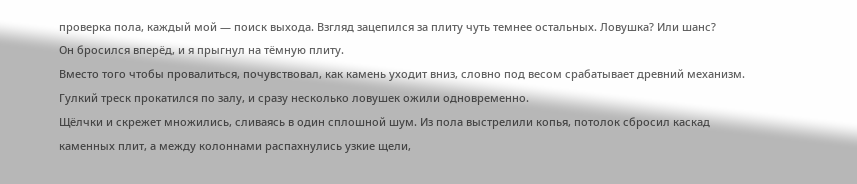проверка пола, каждый мой — поиск выхода. Взгляд зацепился за плиту чуть темнее остальных. Ловушка? Или шанс?
Он бросился вперёд, и я прыгнул на тёмную плиту.
Вместо того чтобы провалиться, почувствовал, как камень уходит вниз, словно под весом срабатывает древний механизм.
Гулкий треск прокатился по залу, и сразу несколько ловушек ожили одновременно.
Щёлчки и скрежет множились, сливаясь в один сплошной шум. Из пола выстрелили копья, потолок сбросил каскад каменных плит, а между колоннами распахнулись узкие щели,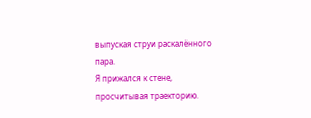выпуская струи раскалённого пара.
Я прижался к стене, просчитывая траекторию.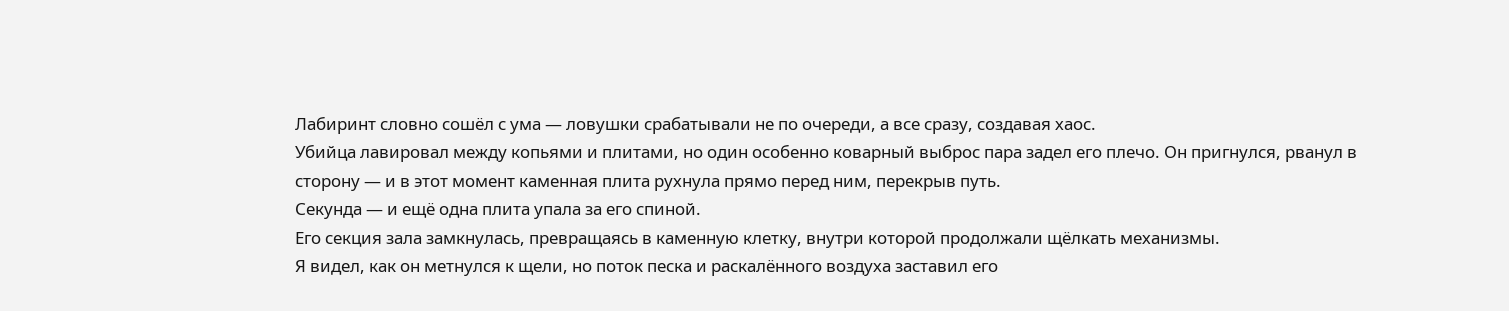Лабиринт словно сошёл с ума — ловушки срабатывали не по очереди, а все сразу, создавая хаос.
Убийца лавировал между копьями и плитами, но один особенно коварный выброс пара задел его плечо. Он пригнулся, рванул в сторону — и в этот момент каменная плита рухнула прямо перед ним, перекрыв путь.
Секунда — и ещё одна плита упала за его спиной.
Его секция зала замкнулась, превращаясь в каменную клетку, внутри которой продолжали щёлкать механизмы.
Я видел, как он метнулся к щели, но поток песка и раскалённого воздуха заставил его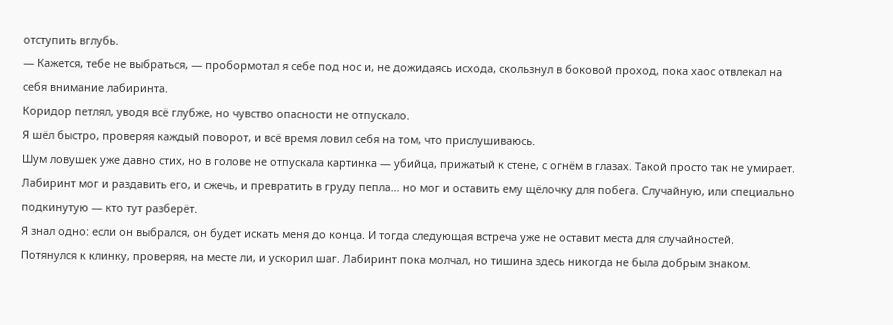отступить вглубь.
— Кажется, тебе не выбраться, — пробормотал я себе под нос и, не дожидаясь исхода, скользнул в боковой проход, пока хаос отвлекал на себя внимание лабиринта.
Коридор петлял, уводя всё глубже, но чувство опасности не отпускало.
Я шёл быстро, проверяя каждый поворот, и всё время ловил себя на том, что прислушиваюсь.
Шум ловушек уже давно стих, но в голове не отпускала картинка — убийца, прижатый к стене, с огнём в глазах. Такой просто так не умирает.
Лабиринт мог и раздавить его, и сжечь, и превратить в груду пепла… но мог и оставить ему щёлочку для побега. Случайную, или специально подкинутую — кто тут разберёт.
Я знал одно: если он выбрался, он будет искать меня до конца. И тогда следующая встреча уже не оставит места для случайностей.
Потянулся к клинку, проверяя, на месте ли, и ускорил шаг. Лабиринт пока молчал, но тишина здесь никогда не была добрым знаком.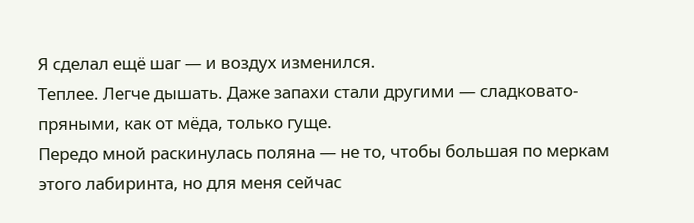Я сделал ещё шаг — и воздух изменился.
Теплее. Легче дышать. Даже запахи стали другими — сладковато-пряными, как от мёда, только гуще.
Передо мной раскинулась поляна — не то, чтобы большая по меркам этого лабиринта, но для меня сейчас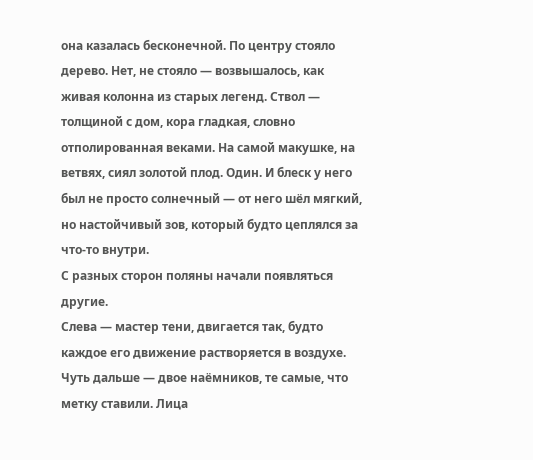она казалась бесконечной. По центру стояло дерево. Нет, не стояло — возвышалось, как живая колонна из старых легенд. Ствол — толщиной с дом, кора гладкая, словно отполированная веками. На самой макушке, на ветвях, сиял золотой плод. Один. И блеск у него был не просто солнечный — от него шёл мягкий, но настойчивый зов, который будто цеплялся за что-то внутри.
С разных сторон поляны начали появляться другие.
Слева — мастер тени, двигается так, будто каждое его движение растворяется в воздухе.
Чуть дальше — двое наёмников, те самые, что метку ставили. Лица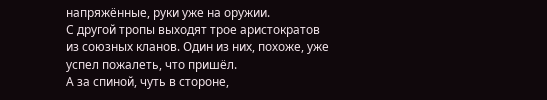напряжённые, руки уже на оружии.
С другой тропы выходят трое аристократов из союзных кланов. Один из них, похоже, уже успел пожалеть, что пришёл.
А за спиной, чуть в стороне,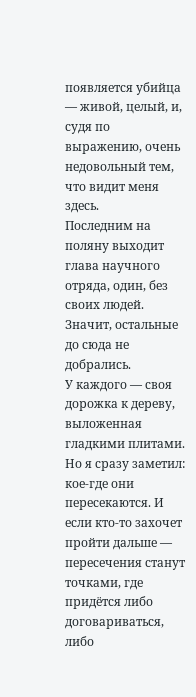появляется убийца — живой, целый, и, судя по выражению, очень недовольный тем, что видит меня здесь.
Последним на поляну выходит глава научного отряда, один, без своих людей. Значит, остальные до сюда не добрались.
У каждого — своя дорожка к дереву, выложенная гладкими плитами. Но я сразу заметил: кое-где они пересекаются. И если кто-то захочет пройти дальше — пересечения станут точками, где придётся либо договариваться, либо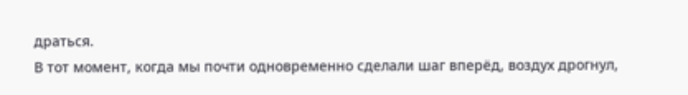драться.
В тот момент, когда мы почти одновременно сделали шаг вперёд, воздух дрогнул,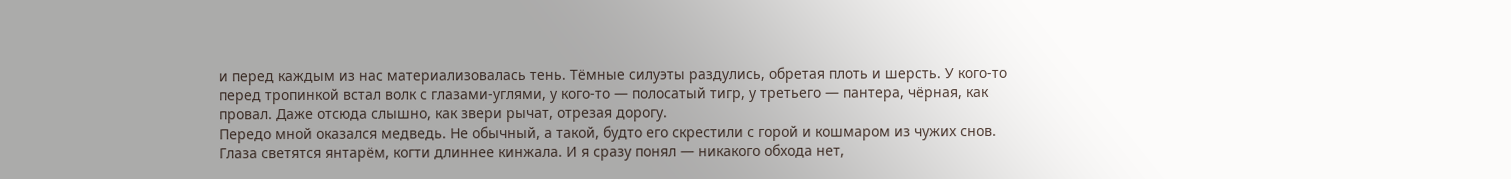и перед каждым из нас материализовалась тень. Тёмные силуэты раздулись, обретая плоть и шерсть. У кого-то перед тропинкой встал волк с глазами-углями, у кого-то — полосатый тигр, у третьего — пантера, чёрная, как провал. Даже отсюда слышно, как звери рычат, отрезая дорогу.
Передо мной оказался медведь. Не обычный, а такой, будто его скрестили с горой и кошмаром из чужих снов. Глаза светятся янтарём, когти длиннее кинжала. И я сразу понял — никакого обхода нет,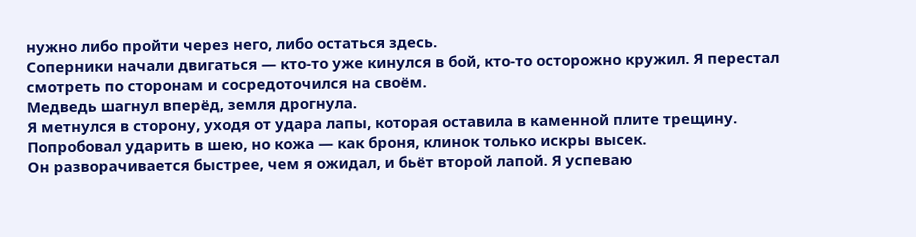нужно либо пройти через него, либо остаться здесь.
Соперники начали двигаться — кто-то уже кинулся в бой, кто-то осторожно кружил. Я перестал смотреть по сторонам и сосредоточился на своём.
Медведь шагнул вперёд, земля дрогнула.
Я метнулся в сторону, уходя от удара лапы, которая оставила в каменной плите трещину. Попробовал ударить в шею, но кожа — как броня, клинок только искры высек.
Он разворачивается быстрее, чем я ожидал, и бьёт второй лапой. Я успеваю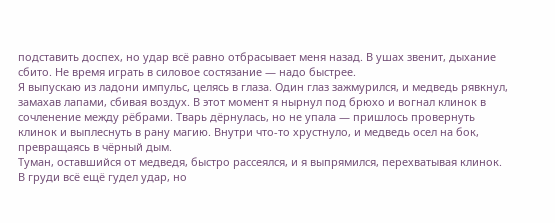подставить доспех, но удар всё равно отбрасывает меня назад. В ушах звенит, дыхание сбито. Не время играть в силовое состязание — надо быстрее.
Я выпускаю из ладони импульс, целясь в глаза. Один глаз зажмурился, и медведь рявкнул, замахав лапами, сбивая воздух. В этот момент я нырнул под брюхо и вогнал клинок в сочленение между рёбрами. Тварь дёрнулась, но не упала — пришлось провернуть клинок и выплеснуть в рану магию. Внутри что-то хрустнуло, и медведь осел на бок, превращаясь в чёрный дым.
Туман, оставшийся от медведя, быстро рассеялся, и я выпрямился, перехватывая клинок. В груди всё ещё гудел удар, но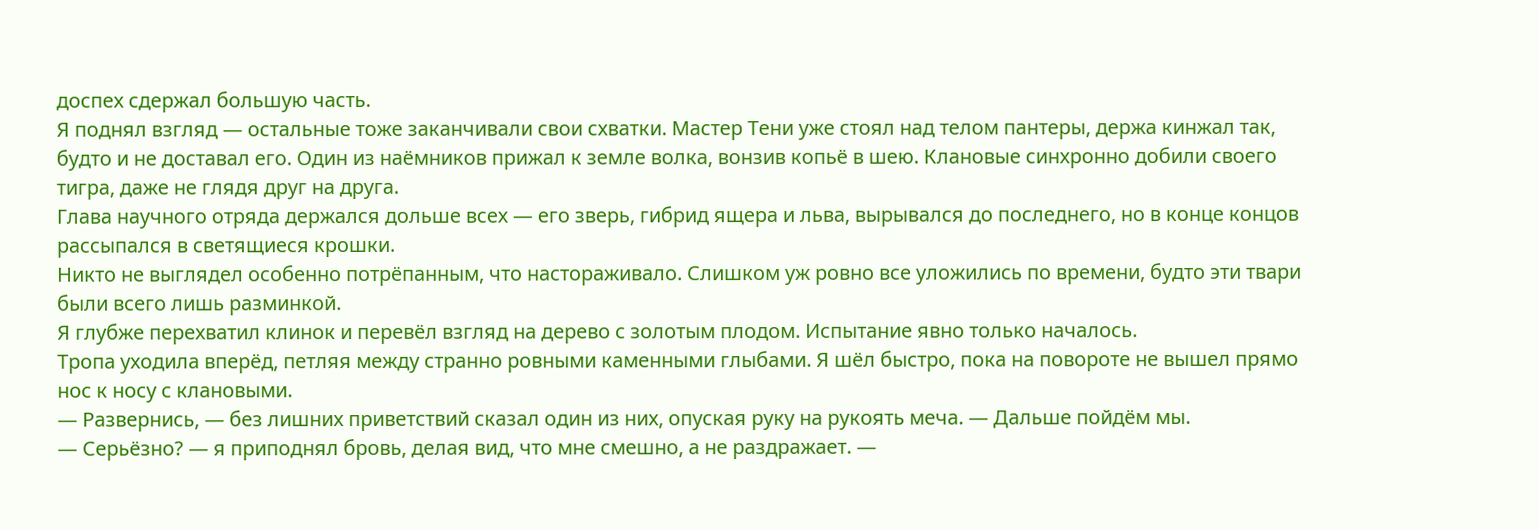доспех сдержал большую часть.
Я поднял взгляд — остальные тоже заканчивали свои схватки. Мастер Тени уже стоял над телом пантеры, держа кинжал так, будто и не доставал его. Один из наёмников прижал к земле волка, вонзив копьё в шею. Клановые синхронно добили своего тигра, даже не глядя друг на друга.
Глава научного отряда держался дольше всех — его зверь, гибрид ящера и льва, вырывался до последнего, но в конце концов рассыпался в светящиеся крошки.
Никто не выглядел особенно потрёпанным, что настораживало. Слишком уж ровно все уложились по времени, будто эти твари были всего лишь разминкой.
Я глубже перехватил клинок и перевёл взгляд на дерево с золотым плодом. Испытание явно только началось.
Тропа уходила вперёд, петляя между странно ровными каменными глыбами. Я шёл быстро, пока на повороте не вышел прямо нос к носу с клановыми.
— Развернись, — без лишних приветствий сказал один из них, опуская руку на рукоять меча. — Дальше пойдём мы.
— Серьёзно? — я приподнял бровь, делая вид, что мне смешно, а не раздражает. —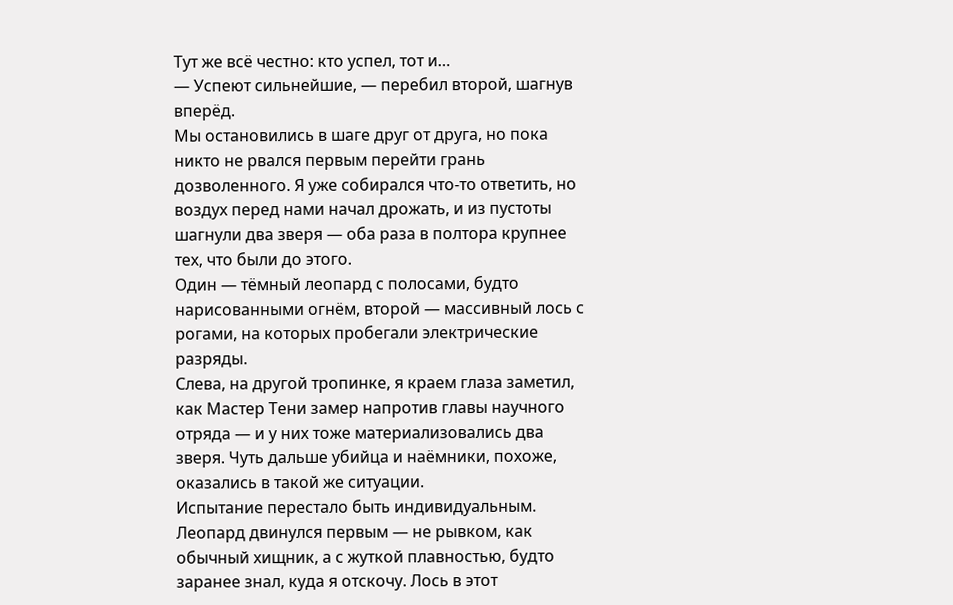Тут же всё честно: кто успел, тот и…
— Успеют сильнейшие, — перебил второй, шагнув вперёд.
Мы остановились в шаге друг от друга, но пока никто не рвался первым перейти грань дозволенного. Я уже собирался что-то ответить, но воздух перед нами начал дрожать, и из пустоты шагнули два зверя — оба раза в полтора крупнее тех, что были до этого.
Один — тёмный леопард с полосами, будто нарисованными огнём, второй — массивный лось с рогами, на которых пробегали электрические разряды.
Слева, на другой тропинке, я краем глаза заметил, как Мастер Тени замер напротив главы научного отряда — и у них тоже материализовались два зверя. Чуть дальше убийца и наёмники, похоже, оказались в такой же ситуации.
Испытание перестало быть индивидуальным.
Леопард двинулся первым — не рывком, как обычный хищник, а с жуткой плавностью, будто заранее знал, куда я отскочу. Лось в этот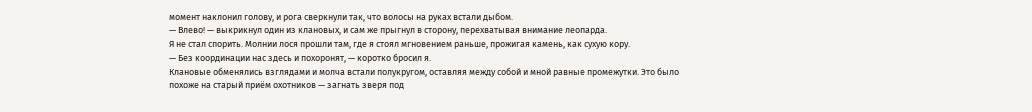момент наклонил голову, и рога сверкнули так, что волосы на руках встали дыбом.
— Влево! — выкрикнул один из клановых, и сам же прыгнул в сторону, перехватывая внимание леопарда.
Я не стал спорить. Молнии лося прошли там, где я стоял мгновением раньше, прожигая камень, как сухую кору.
— Без координации нас здесь и похоронят, — коротко бросил я.
Клановые обменялись взглядами и молча встали полукругом, оставляя между собой и мной равные промежутки. Это было похоже на старый приём охотников — загнать зверя под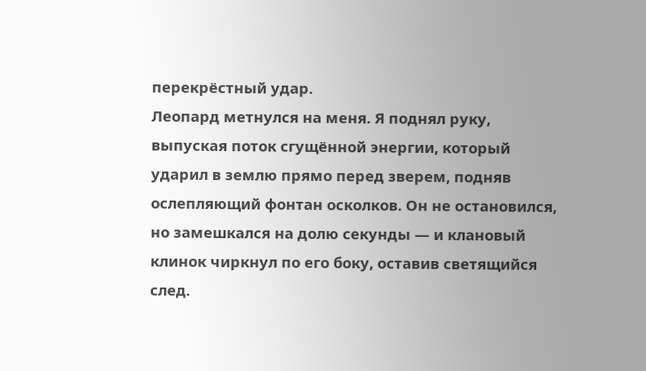перекрёстный удар.
Леопард метнулся на меня. Я поднял руку, выпуская поток сгущённой энергии, который ударил в землю прямо перед зверем, подняв ослепляющий фонтан осколков. Он не остановился, но замешкался на долю секунды — и клановый клинок чиркнул по его боку, оставив светящийся след.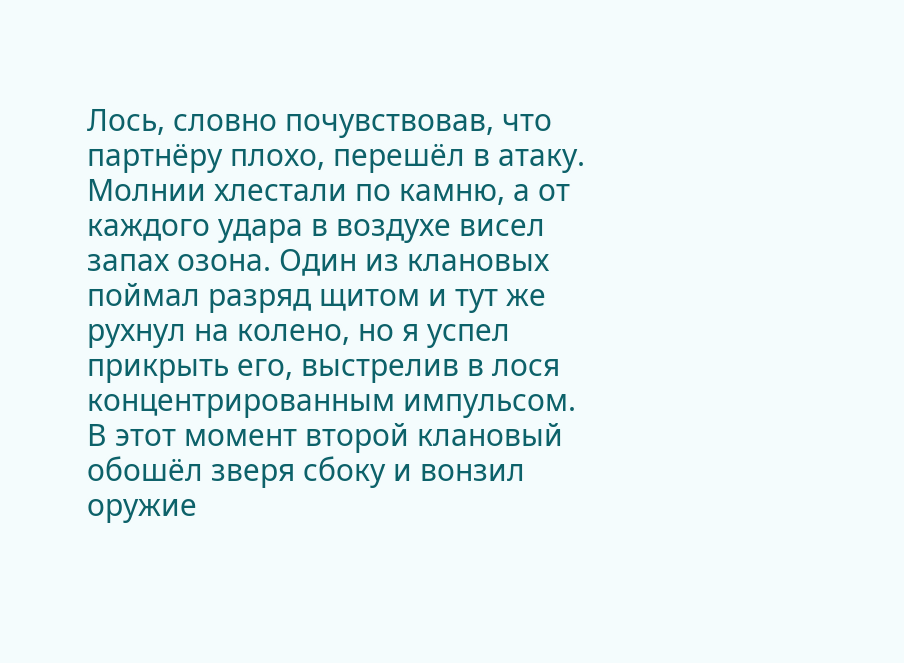Лось, словно почувствовав, что партнёру плохо, перешёл в атаку. Молнии хлестали по камню, а от каждого удара в воздухе висел запах озона. Один из клановых поймал разряд щитом и тут же рухнул на колено, но я успел прикрыть его, выстрелив в лося концентрированным импульсом.
В этот момент второй клановый обошёл зверя сбоку и вонзил оружие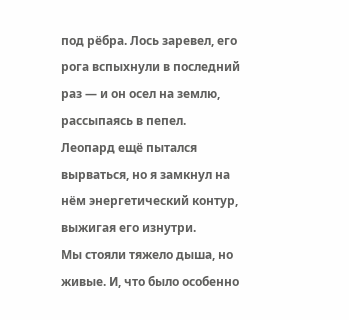под рёбра. Лось заревел, его рога вспыхнули в последний раз — и он осел на землю, рассыпаясь в пепел.
Леопард ещё пытался вырваться, но я замкнул на нём энергетический контур, выжигая его изнутри.
Мы стояли тяжело дыша, но живые. И, что было особенно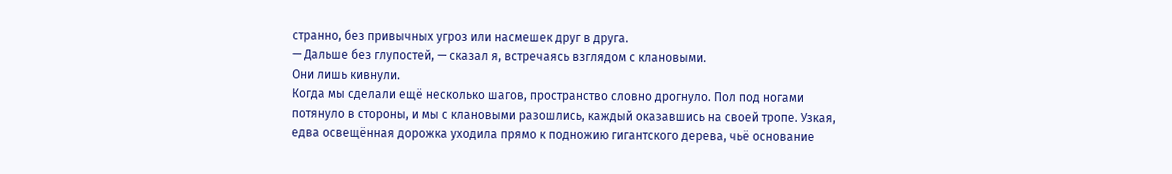странно, без привычных угроз или насмешек друг в друга.
— Дальше без глупостей, — сказал я, встречаясь взглядом с клановыми.
Они лишь кивнули.
Когда мы сделали ещё несколько шагов, пространство словно дрогнуло. Пол под ногами потянуло в стороны, и мы с клановыми разошлись, каждый оказавшись на своей тропе. Узкая, едва освещённая дорожка уходила прямо к подножию гигантского дерева, чьё основание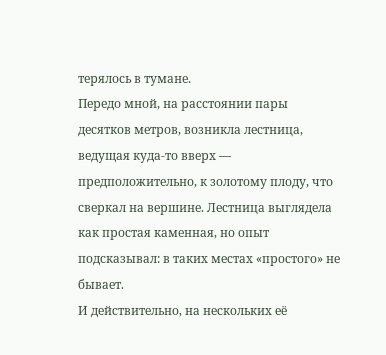терялось в тумане.
Передо мной, на расстоянии пары десятков метров, возникла лестница, ведущая куда-то вверх — предположительно, к золотому плоду, что сверкал на вершине. Лестница выглядела как простая каменная, но опыт подсказывал: в таких местах «простого» не бывает.
И действительно, на нескольких её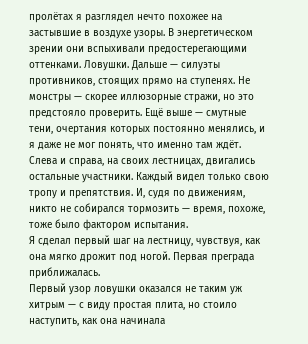пролётах я разглядел нечто похожее на застывшие в воздухе узоры. В энергетическом зрении они вспыхивали предостерегающими оттенками. Ловушки. Дальше — силуэты противников, стоящих прямо на ступенях. Не монстры — скорее иллюзорные стражи, но это предстояло проверить. Ещё выше — смутные тени, очертания которых постоянно менялись, и я даже не мог понять, что именно там ждёт.
Слева и справа, на своих лестницах, двигались остальные участники. Каждый видел только свою тропу и препятствия. И, судя по движениям, никто не собирался тормозить — время, похоже, тоже было фактором испытания.
Я сделал первый шаг на лестницу, чувствуя, как она мягко дрожит под ногой. Первая преграда приближалась.
Первый узор ловушки оказался не таким уж хитрым — с виду простая плита, но стоило наступить, как она начинала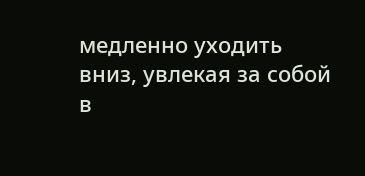медленно уходить вниз, увлекая за собой в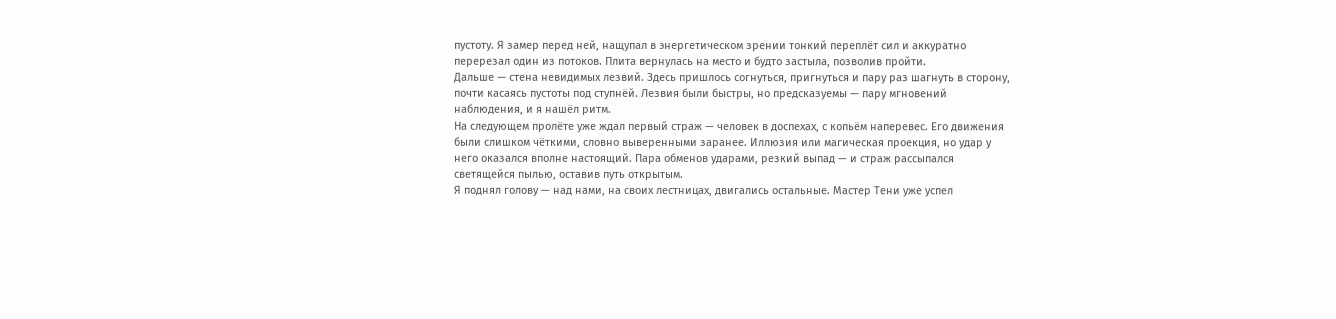пустоту. Я замер перед ней, нащупал в энергетическом зрении тонкий переплёт сил и аккуратно перерезал один из потоков. Плита вернулась на место и будто застыла, позволив пройти.
Дальше — стена невидимых лезвий. Здесь пришлось согнуться, пригнуться и пару раз шагнуть в сторону, почти касаясь пустоты под ступнёй. Лезвия были быстры, но предсказуемы — пару мгновений наблюдения, и я нашёл ритм.
На следующем пролёте уже ждал первый страж — человек в доспехах, с копьём наперевес. Его движения были слишком чёткими, словно выверенными заранее. Иллюзия или магическая проекция, но удар у него оказался вполне настоящий. Пара обменов ударами, резкий выпад — и страж рассыпался светящейся пылью, оставив путь открытым.
Я поднял голову — над нами, на своих лестницах, двигались остальные. Мастер Тени уже успел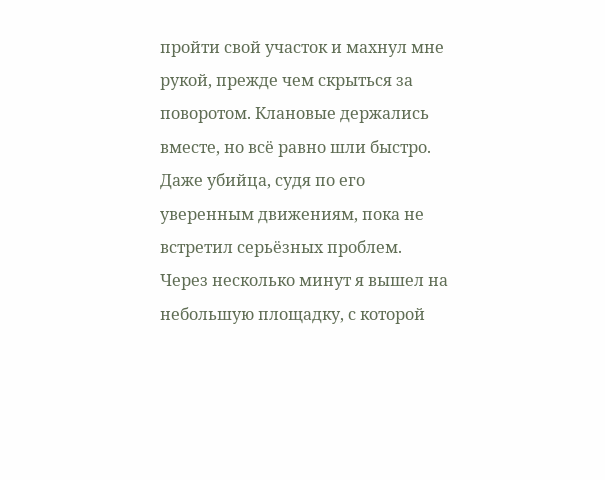пройти свой участок и махнул мне рукой, прежде чем скрыться за поворотом. Клановые держались вместе, но всё равно шли быстро. Даже убийца, судя по его уверенным движениям, пока не встретил серьёзных проблем.
Через несколько минут я вышел на небольшую площадку, с которой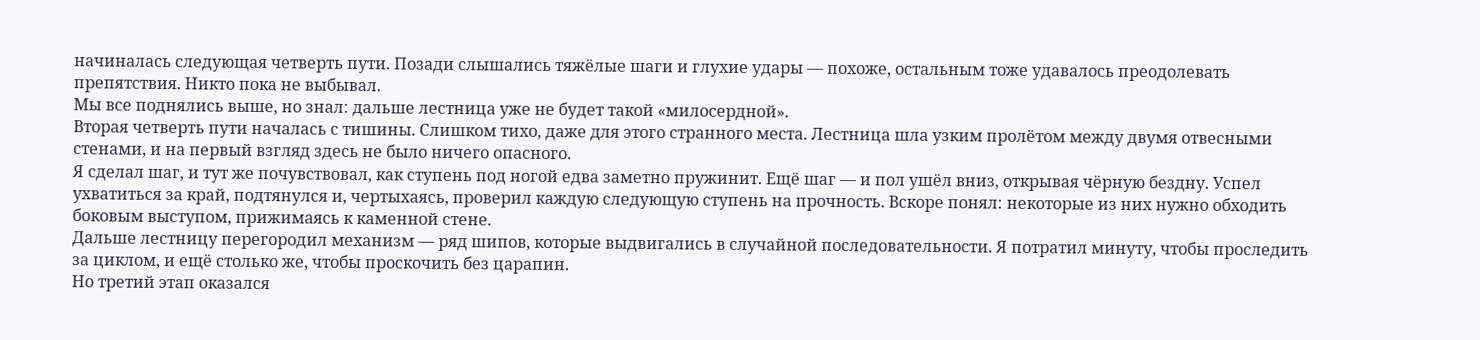начиналась следующая четверть пути. Позади слышались тяжёлые шаги и глухие удары — похоже, остальным тоже удавалось преодолевать препятствия. Никто пока не выбывал.
Мы все поднялись выше, но знал: дальше лестница уже не будет такой «милосердной».
Вторая четверть пути началась с тишины. Слишком тихо, даже для этого странного места. Лестница шла узким пролётом между двумя отвесными стенами, и на первый взгляд здесь не было ничего опасного.
Я сделал шаг, и тут же почувствовал, как ступень под ногой едва заметно пружинит. Ещё шаг — и пол ушёл вниз, открывая чёрную бездну. Успел ухватиться за край, подтянулся и, чертыхаясь, проверил каждую следующую ступень на прочность. Вскоре понял: некоторые из них нужно обходить боковым выступом, прижимаясь к каменной стене.
Дальше лестницу перегородил механизм — ряд шипов, которые выдвигались в случайной последовательности. Я потратил минуту, чтобы проследить за циклом, и ещё столько же, чтобы проскочить без царапин.
Но третий этап оказался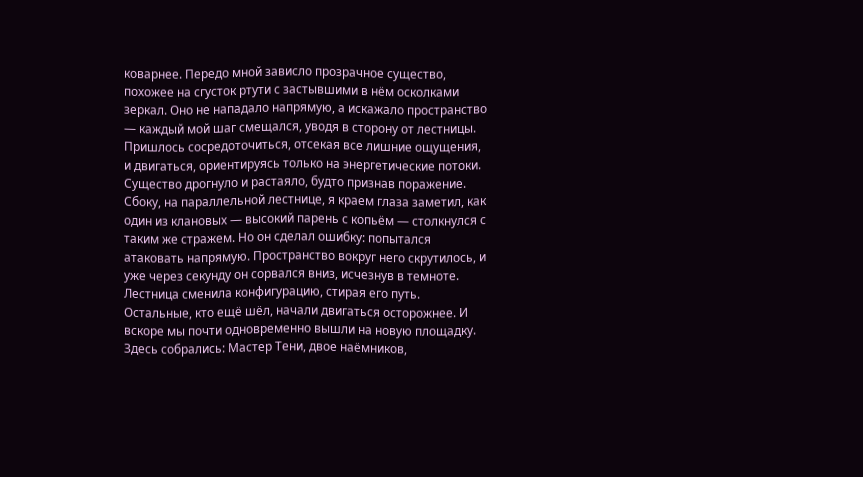коварнее. Передо мной зависло прозрачное существо, похожее на сгусток ртути с застывшими в нём осколками зеркал. Оно не нападало напрямую, а искажало пространство — каждый мой шаг смещался, уводя в сторону от лестницы. Пришлось сосредоточиться, отсекая все лишние ощущения, и двигаться, ориентируясь только на энергетические потоки. Существо дрогнуло и растаяло, будто признав поражение.
Сбоку, на параллельной лестнице, я краем глаза заметил, как один из клановых — высокий парень с копьём — столкнулся с таким же стражем. Но он сделал ошибку: попытался атаковать напрямую. Пространство вокруг него скрутилось, и уже через секунду он сорвался вниз, исчезнув в темноте. Лестница сменила конфигурацию, стирая его путь.
Остальные, кто ещё шёл, начали двигаться осторожнее. И вскоре мы почти одновременно вышли на новую площадку. Здесь собрались: Мастер Тени, двое наёмников,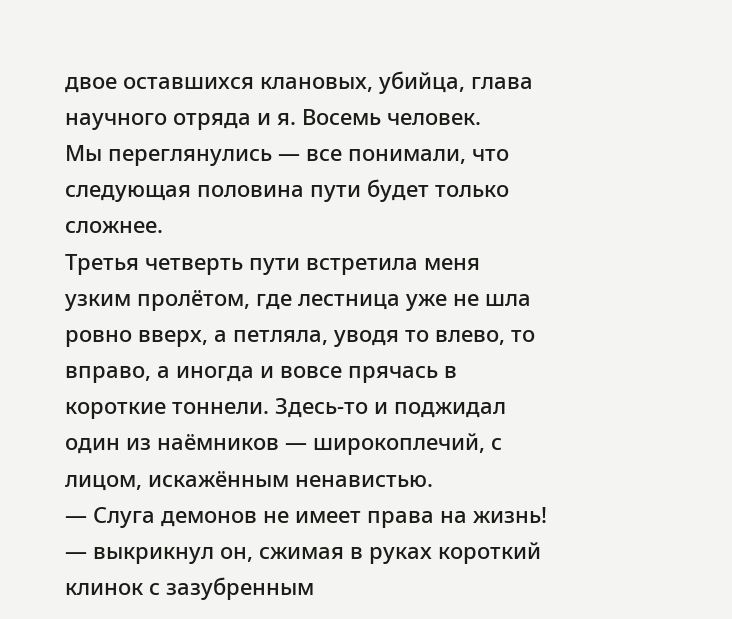двое оставшихся клановых, убийца, глава научного отряда и я. Восемь человек.
Мы переглянулись — все понимали, что следующая половина пути будет только сложнее.
Третья четверть пути встретила меня узким пролётом, где лестница уже не шла ровно вверх, а петляла, уводя то влево, то вправо, а иногда и вовсе прячась в короткие тоннели. Здесь-то и поджидал один из наёмников — широкоплечий, с лицом, искажённым ненавистью.
— Слуга демонов не имеет права на жизнь! — выкрикнул он, сжимая в руках короткий клинок с зазубренным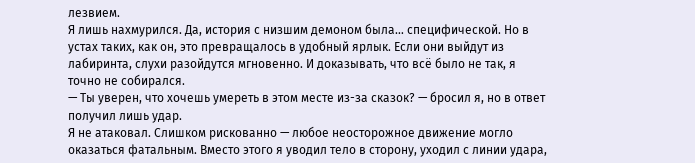лезвием.
Я лишь нахмурился. Да, история с низшим демоном была… специфической. Но в устах таких, как он, это превращалось в удобный ярлык. Если они выйдут из лабиринта, слухи разойдутся мгновенно. И доказывать, что всё было не так, я точно не собирался.
— Ты уверен, что хочешь умереть в этом месте из-за сказок? — бросил я, но в ответ получил лишь удар.
Я не атаковал. Слишком рискованно — любое неосторожное движение могло оказаться фатальным. Вместо этого я уводил тело в сторону, уходил с линии удара,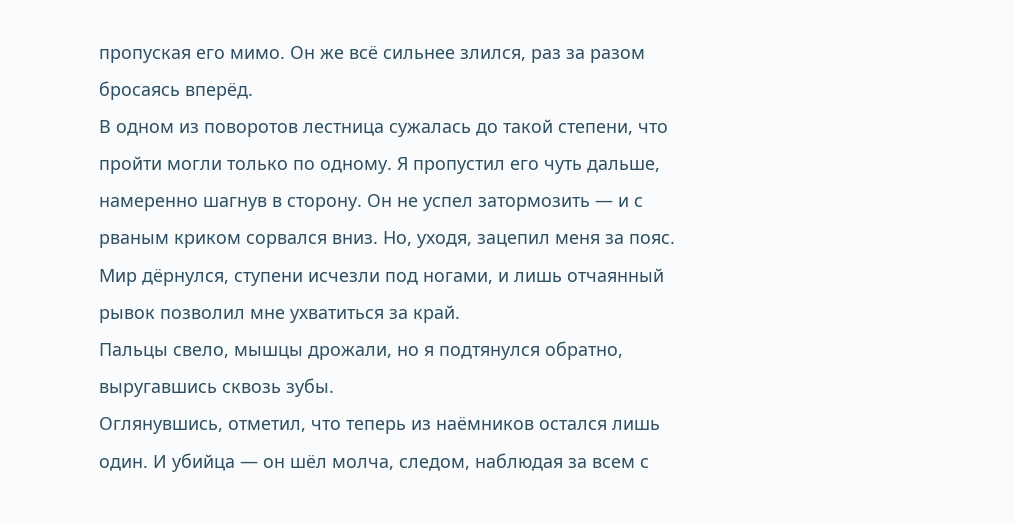пропуская его мимо. Он же всё сильнее злился, раз за разом бросаясь вперёд.
В одном из поворотов лестница сужалась до такой степени, что пройти могли только по одному. Я пропустил его чуть дальше, намеренно шагнув в сторону. Он не успел затормозить — и с рваным криком сорвался вниз. Но, уходя, зацепил меня за пояс. Мир дёрнулся, ступени исчезли под ногами, и лишь отчаянный рывок позволил мне ухватиться за край.
Пальцы свело, мышцы дрожали, но я подтянулся обратно, выругавшись сквозь зубы.
Оглянувшись, отметил, что теперь из наёмников остался лишь один. И убийца — он шёл молча, следом, наблюдая за всем с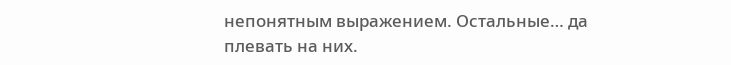непонятным выражением. Остальные… да плевать на них.